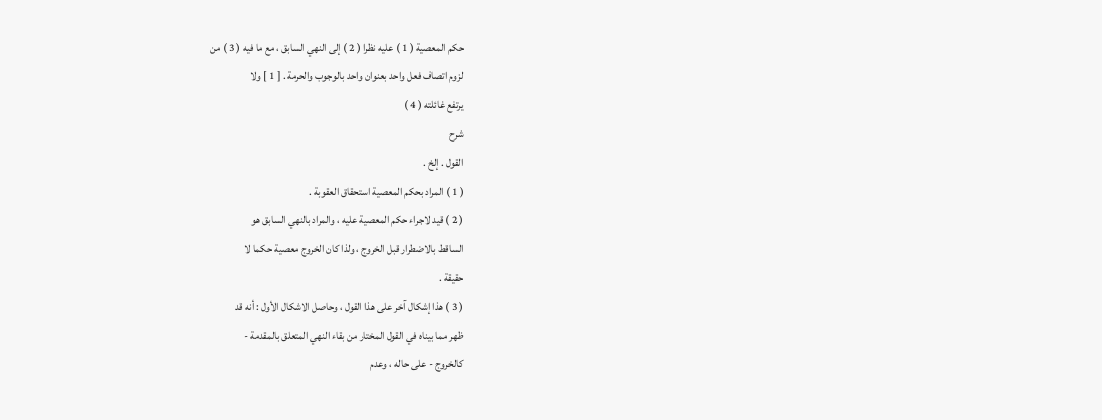حكم المعصية ( 1 ) عليه نظرا ( 2 ) إلى النهي السابق ، مع ما فيه ( 3 ) من
لزوم اتصاف فعل واحد بعنوان واحد بالوجوب والحرمة . [ 1 ] ولا
يرتفع غائلته ( 4 )
شرح
القول . إلخ .
( 1 ) المراد بحكم المعصية استحقاق العقوبة .
( 2 ) قيد لاجراء حكم المعصية عليه ، والمراد بالنهي السابق هو
الساقط بالاضطرار قبل الخروج ، ولذا كان الخروج معصية حكما لا
حقيقة .
( 3 ) هذا إشكال آخر على هذا القول ، وحاصل الاشكال الأول : أنه قد
ظهر مما بيناه في القول المختار من بقاء النهي المتعلق بالمقدمة -
كالخروج - على حاله ، وعدم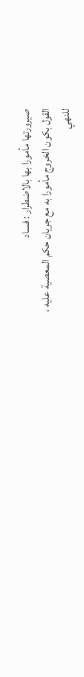صيرورتها مأمورا بها بالاضطرار : فساد
القول بكون الخروج مأمورا به مع جريان حكم المعصية عليه ،
للنهي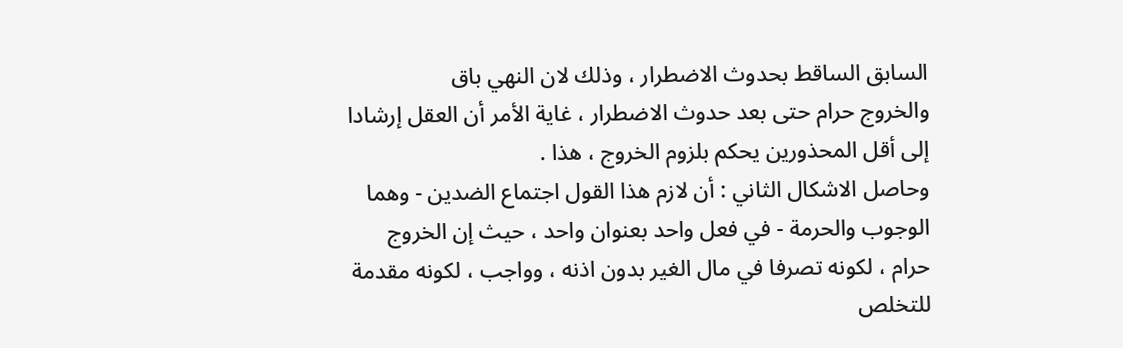السابق الساقط بحدوث الاضطرار ، وذلك لان النهي باق
والخروج حرام حتى بعد حدوث الاضطرار ، غاية الأمر أن العقل إرشادا
إلى أقل المحذورين يحكم بلزوم الخروج ، هذا .
وحاصل الاشكال الثاني : أن لازم هذا القول اجتماع الضدين - وهما
الوجوب والحرمة - في فعل واحد بعنوان واحد ، حيث إن الخروج
حرام ، لكونه تصرفا في مال الغير بدون اذنه ، وواجب ، لكونه مقدمة
للتخلص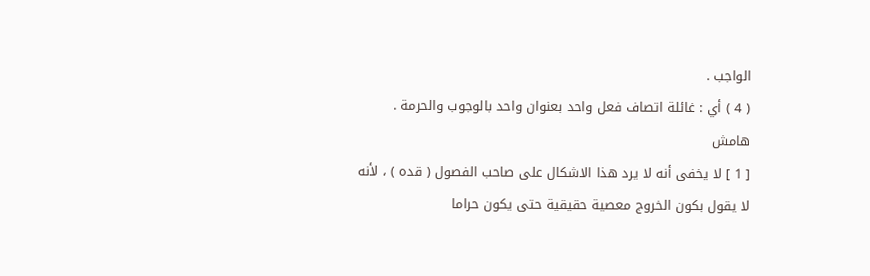الواجب .
( 4 ) أي : غائلة اتصاف فعل واحد بعنوان واحد بالوجوب والحرمة .
هامش
[ 1 ] لا يخفى أنه لا يرد هذا الاشكال على صاحب الفصول ( قده ) ، لأنه
لا يقول بكون الخروج معصية حقيقية حتى يكون حراما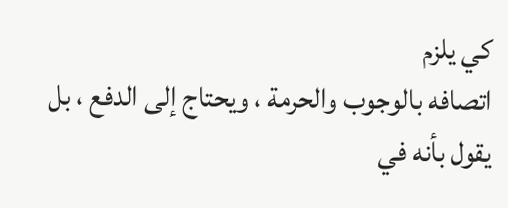كي يلزم
اتصافه بالوجوب والحرمة ، ويحتاج إلى الدفع ، بل يقول بأنه في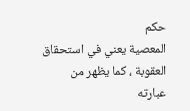حكم
المعصية يعني في استحقاق العقوبة ، كما يظهر من عبارته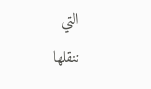التي
ننقلها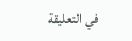في التعليقة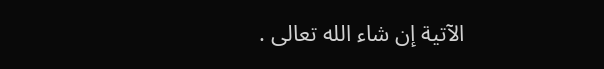الآتية إن شاء الله تعالى .